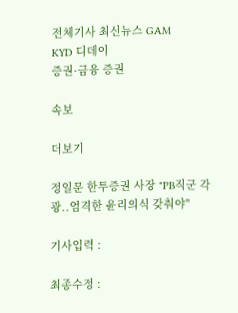전체기사 최신뉴스 GAM
KYD 디데이
증권·금융 증권

속보

더보기

정일문 한투증권 사장 "PB직군 각광..엄격한 윤리의식 갖춰야"

기사입력 :

최종수정 :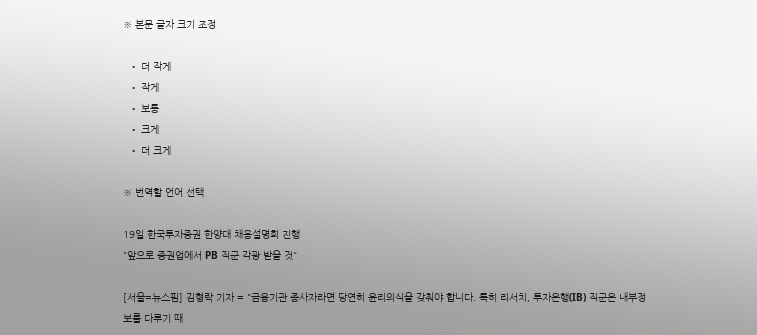※ 본문 글자 크기 조정

  • 더 작게
  • 작게
  • 보통
  • 크게
  • 더 크게

※ 번역할 언어 선택

19일 한국투자증권 한양대 채용설명회 진행
"앞으로 증권업에서 PB 직군 각광 받을 것"

[서울=뉴스핌] 김형락 기자 = "금융기관 종사자라면 당연히 윤리의식을 갖춰야 합니다. 특히 리서치, 투자은행(IB) 직군은 내부정보를 다루기 때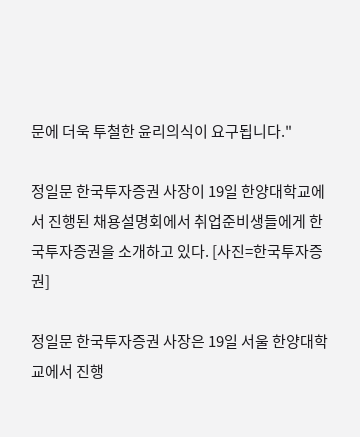문에 더욱 투철한 윤리의식이 요구됩니다."

정일문 한국투자증권 사장이 19일 한양대학교에서 진행된 채용설명회에서 취업준비생들에게 한국투자증권을 소개하고 있다. [사진=한국투자증권]

정일문 한국투자증권 사장은 19일 서울 한양대학교에서 진행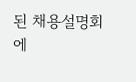된 채용설명회에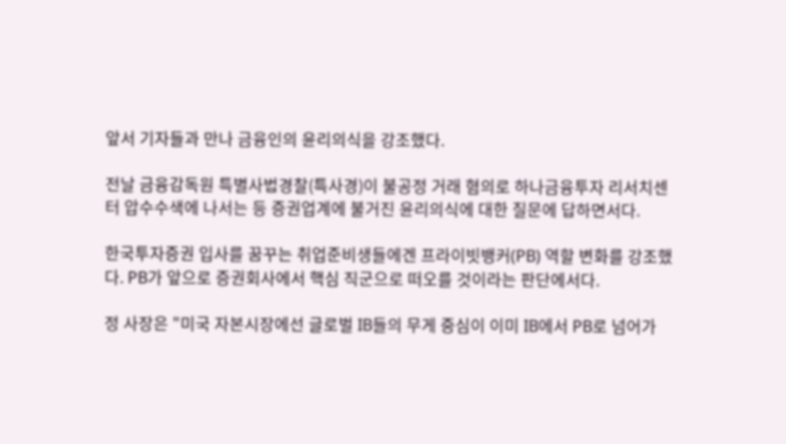앞서 기자들과 만나 금융인의 윤리의식을 강조했다.

전날 금융감독원 특별사법경찰(특사경)이 불공정 거래 혐의로 하나금융투자 리서치센터 압수수색에 나서는 등 증권업계에 불거진 윤리의식에 대한 질문에 답하면서다.

한국투자증권 입사를 꿈꾸는 취업준비생들에겐 프라이빗뱅커(PB) 역할 변화를 강조했다. PB가 앞으로 증권회사에서 핵심 직군으로 떠오를 것이라는 판단에서다.

정 사장은 "미국 자본시장에선 글로벌 IB들의 무게 중심이 이미 IB에서 PB로 넘어가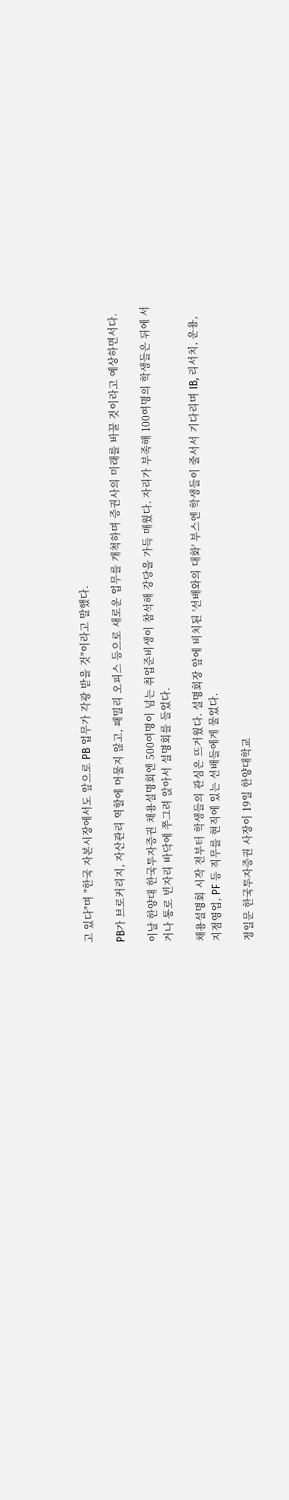고 있다"며 "한국 자본시장에서도 앞으로 PB 업무가 각광 받을 것"이라고 말했다.

PB가 브로커리지, 자산관리 역할에 머물지 않고, 패밀리 오피스 등으로 새로운 업무를 개척하며 증권사의 미래를 바꿀 것이라고 예상하면서다.

이날 한양대 한국투자증권 채용설명회엔 500여명이 넘는 취업준비생이 참석해 강당을 가득 매웠다. 자리가 부족해 100여명의 학생들은 뒤에 서거나 통로 빈자리 바닥에 쭈그려 앉아서 설명회를 들었다.

채용설명회 시작 전부터 학생들의 관심은 뜨거웠다. 설명회장 앞에 비치된 '선배와의 대화' 부스엔 학생들이 줄서서 기다리며 IB, 리서치, 운용, 지점영업, PF 등 직무를 현직에 있는 선배들에게 물었다.

정일문 한국투자증권 사장이 19일 한양대학교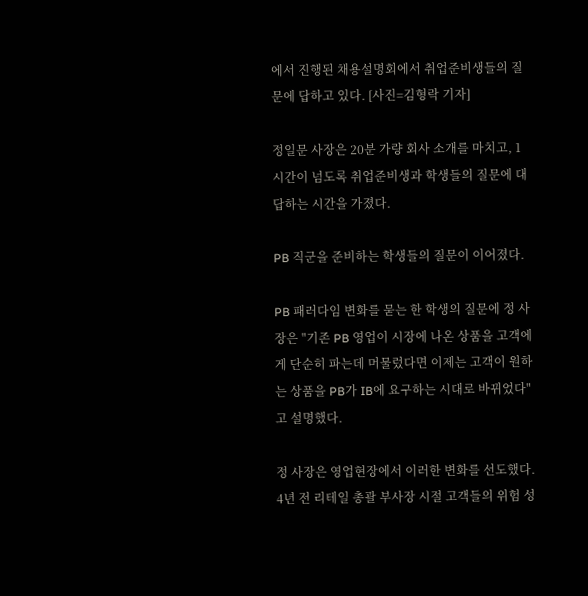에서 진행된 채용설명회에서 취업준비생들의 질문에 답하고 있다. [사진=김형락 기자]

정일문 사장은 20분 가량 회사 소개를 마치고, 1시간이 넘도록 취업준비생과 학생들의 질문에 대답하는 시간을 가졌다.

PB 직군을 준비하는 학생들의 질문이 이어졌다.

PB 패러다임 변화를 묻는 한 학생의 질문에 정 사장은 "기존 PB 영업이 시장에 나온 상품을 고객에게 단순히 파는데 머물렀다면 이제는 고객이 원하는 상품을 PB가 IB에 요구하는 시대로 바뀌었다"고 설명했다.

정 사장은 영업현장에서 이러한 변화를 선도했다. 4년 전 리테일 총괄 부사장 시절 고객들의 위험 성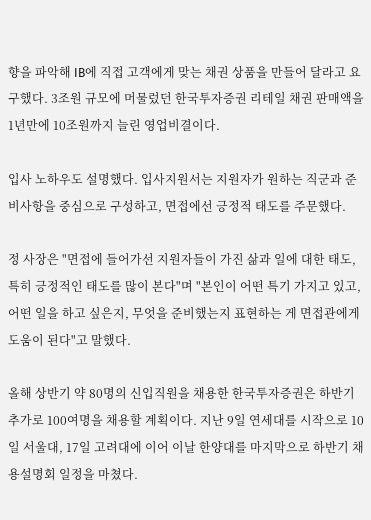향을 파악해 IB에 직접 고객에게 맞는 채권 상품을 만들어 달라고 요구했다. 3조원 규모에 머물렀던 한국투자증권 리테일 채권 판매액을 1년만에 10조원까지 늘린 영업비결이다.

입사 노하우도 설명했다. 입사지원서는 지원자가 원하는 직군과 준비사항을 중심으로 구성하고, 면접에선 긍정적 태도를 주문했다.

정 사장은 "면접에 들어가선 지원자들이 가진 삶과 일에 대한 태도, 특히 긍정적인 태도를 많이 본다"며 "본인이 어떤 특기 가지고 있고, 어떤 일을 하고 싶은지, 무엇을 준비했는지 표현하는 게 면접관에게 도움이 된다"고 말했다.

올해 상반기 약 80명의 신입직원을 채용한 한국투자증권은 하반기 추가로 100여명을 채용할 계획이다. 지난 9일 연세대를 시작으로 10일 서울대, 17일 고려대에 이어 이날 한양대를 마지막으로 하반기 채용설명회 일정을 마쳤다.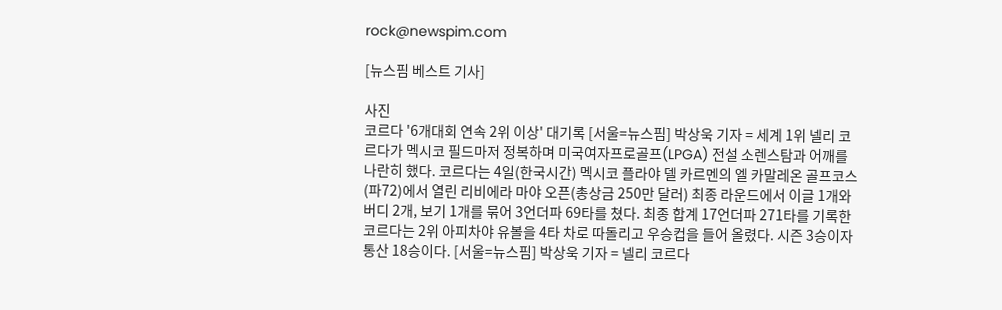rock@newspim.com

[뉴스핌 베스트 기사]

사진
코르다 '6개대회 연속 2위 이상' 대기록 [서울=뉴스핌] 박상욱 기자 = 세계 1위 넬리 코르다가 멕시코 필드마저 정복하며 미국여자프로골프(LPGA) 전설 소렌스탐과 어깨를 나란히 했다. 코르다는 4일(한국시간) 멕시코 플라야 델 카르멘의 엘 카말레온 골프코스(파72)에서 열린 리비에라 마야 오픈(총상금 250만 달러) 최종 라운드에서 이글 1개와 버디 2개, 보기 1개를 묶어 3언더파 69타를 쳤다. 최종 합계 17언더파 271타를 기록한 코르다는 2위 아피차야 유볼을 4타 차로 따돌리고 우승컵을 들어 올렸다. 시즌 3승이자 통산 18승이다. [서울=뉴스핌] 박상욱 기자 = 넬리 코르다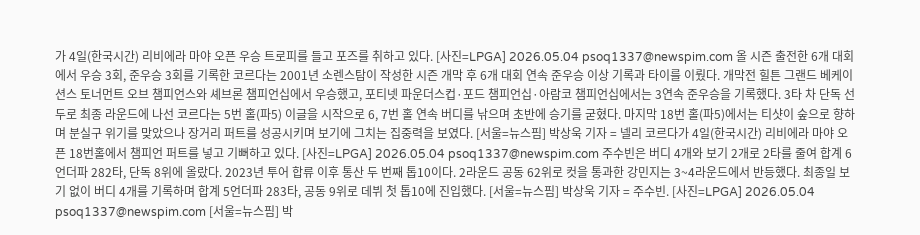가 4일(한국시간) 리비에라 마야 오픈 우승 트로피를 들고 포즈를 취하고 있다. [사진=LPGA] 2026.05.04 psoq1337@newspim.com 올 시즌 출전한 6개 대회에서 우승 3회, 준우승 3회를 기록한 코르다는 2001년 소렌스탐이 작성한 시즌 개막 후 6개 대회 연속 준우승 이상 기록과 타이를 이뤘다. 개막전 힐튼 그랜드 베케이션스 토너먼트 오브 챔피언스와 셰브론 챔피언십에서 우승했고, 포티넷 파운더스컵·포드 챔피언십·아람코 챔피언십에서는 3연속 준우승을 기록했다. 3타 차 단독 선두로 최종 라운드에 나선 코르다는 5번 홀(파5) 이글을 시작으로 6, 7번 홀 연속 버디를 낚으며 초반에 승기를 굳혔다. 마지막 18번 홀(파5)에서는 티샷이 숲으로 향하며 분실구 위기를 맞았으나 장거리 퍼트를 성공시키며 보기에 그치는 집중력을 보였다. [서울=뉴스핌] 박상욱 기자 = 넬리 코르다가 4일(한국시간) 리비에라 마야 오픈 18번홀에서 챔피언 퍼트를 넣고 기뻐하고 있다. [사진=LPGA] 2026.05.04 psoq1337@newspim.com 주수빈은 버디 4개와 보기 2개로 2타를 줄여 합계 6언더파 282타, 단독 8위에 올랐다. 2023년 투어 합류 이후 통산 두 번째 톱10이다. 2라운드 공동 62위로 컷을 통과한 강민지는 3~4라운드에서 반등했다. 최종일 보기 없이 버디 4개를 기록하며 합계 5언더파 283타, 공동 9위로 데뷔 첫 톱10에 진입했다. [서울=뉴스핌] 박상욱 기자 = 주수빈. [사진=LPGA] 2026.05.04 psoq1337@newspim.com [서울=뉴스핌] 박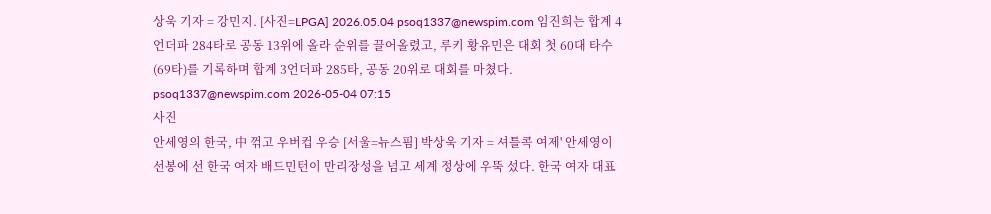상욱 기자 = 강민지. [사진=LPGA] 2026.05.04 psoq1337@newspim.com 임진희는 합계 4언더파 284타로 공동 13위에 올라 순위를 끌어올렸고, 루키 황유민은 대회 첫 60대 타수(69타)를 기록하며 합계 3언더파 285타, 공동 20위로 대회를 마쳤다. psoq1337@newspim.com 2026-05-04 07:15
사진
안세영의 한국, 中 꺾고 우버컵 우승 [서울=뉴스핌] 박상욱 기자 = 셔틀콕 여제' 안세영이 선봉에 선 한국 여자 배드민턴이 만리장성을 넘고 세계 정상에 우뚝 섰다. 한국 여자 대표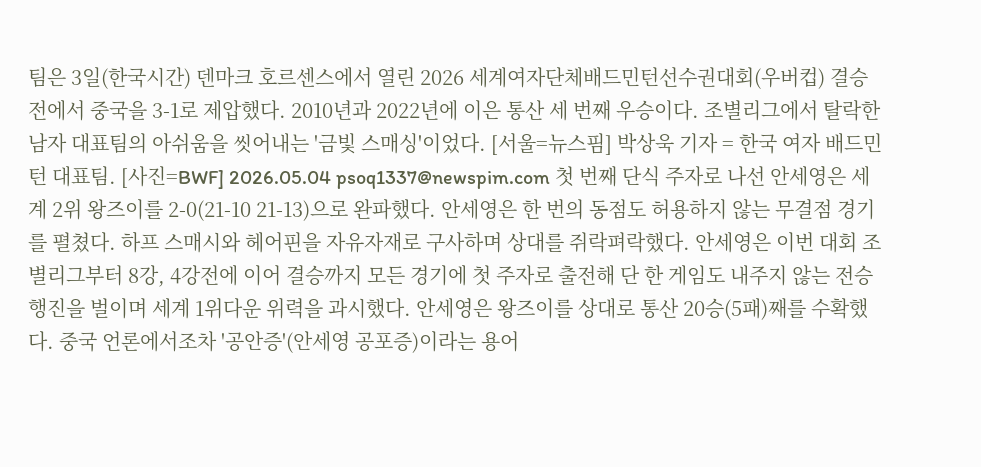팀은 3일(한국시간) 덴마크 호르센스에서 열린 2026 세계여자단체배드민턴선수권대회(우버컵) 결승전에서 중국을 3-1로 제압했다. 2010년과 2022년에 이은 통산 세 번째 우승이다. 조별리그에서 탈락한 남자 대표팀의 아쉬움을 씻어내는 '금빛 스매싱'이었다. [서울=뉴스핌] 박상욱 기자 = 한국 여자 배드민턴 대표팀. [사진=BWF] 2026.05.04 psoq1337@newspim.com 첫 번째 단식 주자로 나선 안세영은 세계 2위 왕즈이를 2-0(21-10 21-13)으로 완파했다. 안세영은 한 번의 동점도 허용하지 않는 무결점 경기를 펼쳤다. 하프 스매시와 헤어핀을 자유자재로 구사하며 상대를 쥐락펴락했다. 안세영은 이번 대회 조별리그부터 8강, 4강전에 이어 결승까지 모든 경기에 첫 주자로 출전해 단 한 게임도 내주지 않는 전승 행진을 벌이며 세계 1위다운 위력을 과시했다. 안세영은 왕즈이를 상대로 통산 20승(5패)째를 수확했다. 중국 언론에서조차 '공안증'(안세영 공포증)이라는 용어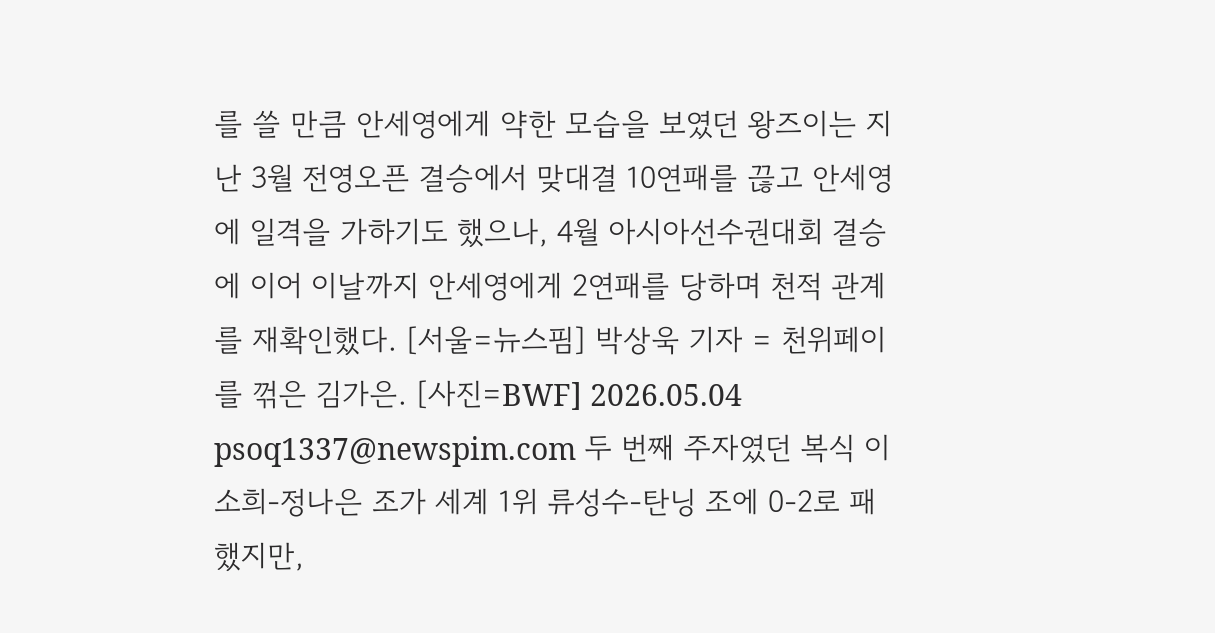를 쓸 만큼 안세영에게 약한 모습을 보였던 왕즈이는 지난 3월 전영오픈 결승에서 맞대결 10연패를 끊고 안세영에 일격을 가하기도 했으나, 4월 아시아선수권대회 결승에 이어 이날까지 안세영에게 2연패를 당하며 천적 관계를 재확인했다. [서울=뉴스핌] 박상욱 기자 = 천위페이를 꺾은 김가은. [사진=BWF] 2026.05.04 psoq1337@newspim.com 두 번째 주자였던 복식 이소희-정나은 조가 세계 1위 류성수-탄닝 조에 0-2로 패했지만,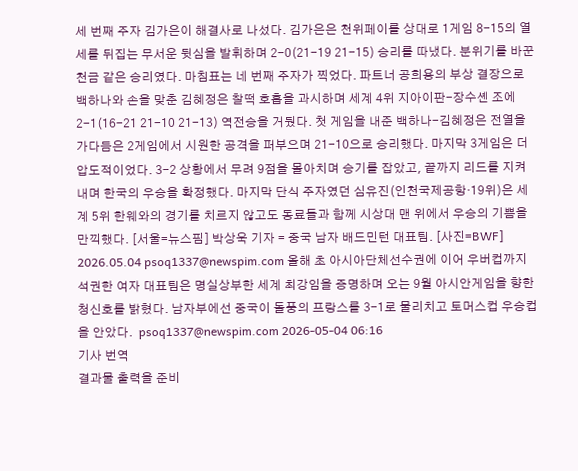세 번째 주자 김가은이 해결사로 나섰다. 김가은은 천위페이를 상대로 1게임 8-15의 열세를 뒤집는 무서운 뒷심을 발휘하며 2-0(21-19 21-15) 승리를 따냈다. 분위기를 바꾼 천금 같은 승리였다. 마침표는 네 번째 주자가 찍었다. 파트너 공희용의 부상 결장으로 백하나와 손을 맞춘 김혜정은 찰떡 호흡을 과시하며 세계 4위 지아이판-장수셴 조에 2-1(16-21 21-10 21-13) 역전승을 거뒀다. 첫 게임을 내준 백하나-김혜정은 전열을 가다듬은 2게임에서 시원한 공격을 퍼부으며 21-10으로 승리했다. 마지막 3게임은 더 압도적이었다. 3-2 상황에서 무려 9점을 몰아치며 승기를 잡았고, 끝까지 리드를 지켜내며 한국의 우승을 확정했다. 마지막 단식 주자였던 심유진(인천국제공항·19위)은 세계 5위 한웨와의 경기를 치르지 않고도 동료들과 함께 시상대 맨 위에서 우승의 기쁨을 만끽했다. [서울=뉴스핌] 박상욱 기자 = 중국 남자 배드민턴 대표팀. [사진=BWF] 2026.05.04 psoq1337@newspim.com 올해 초 아시아단체선수권에 이어 우버컵까지 석권한 여자 대표팀은 명실상부한 세계 최강임을 증명하며 오는 9월 아시안게임을 향한 청신호를 밝혔다. 남자부에선 중국이 돌풍의 프랑스를 3-1로 물리치고 토머스컵 우승컵을 안았다.  psoq1337@newspim.com 2026-05-04 06:16
기사 번역
결과물 출력을 준비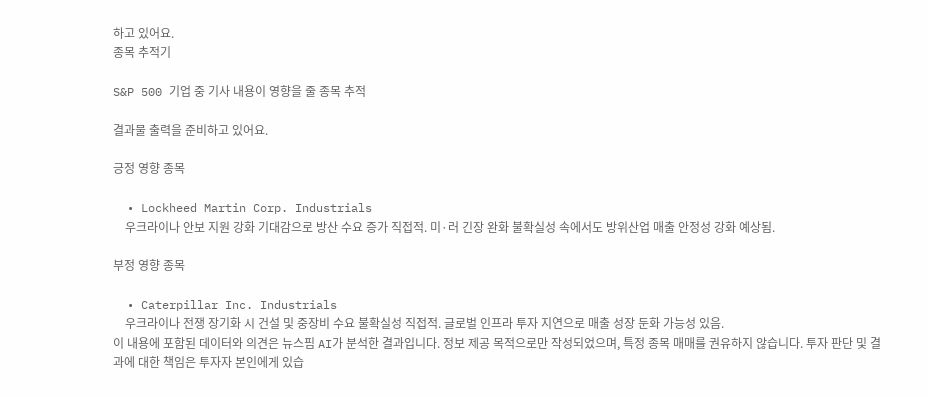하고 있어요.
종목 추적기

S&P 500 기업 중 기사 내용이 영향을 줄 종목 추적

결과물 출력을 준비하고 있어요.

긍정 영향 종목

  • Lockheed Martin Corp. Industrials
    우크라이나 안보 지원 강화 기대감으로 방산 수요 증가 직접적. 미·러 긴장 완화 불확실성 속에서도 방위산업 매출 안정성 강화 예상됨.

부정 영향 종목

  • Caterpillar Inc. Industrials
    우크라이나 전쟁 장기화 시 건설 및 중장비 수요 불확실성 직접적. 글로벌 인프라 투자 지연으로 매출 성장 둔화 가능성 있음.
이 내용에 포함된 데이터와 의견은 뉴스핌 AI가 분석한 결과입니다. 정보 제공 목적으로만 작성되었으며, 특정 종목 매매를 권유하지 않습니다. 투자 판단 및 결과에 대한 책임은 투자자 본인에게 있습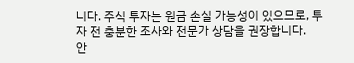니다. 주식 투자는 원금 손실 가능성이 있으므로, 투자 전 충분한 조사와 전문가 상담을 권장합니다.
안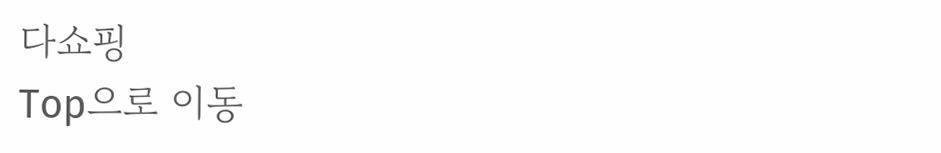다쇼핑
Top으로 이동